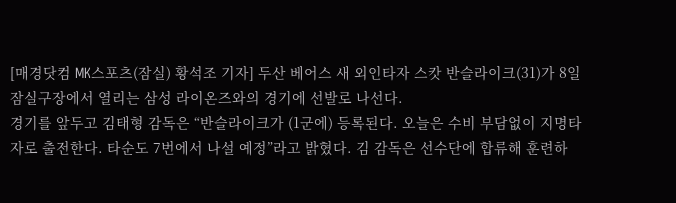[매경닷컴 MK스포츠(잠실) 황석조 기자] 두산 베어스 새 외인타자 스캇 반슬라이크(31)가 8일 잠실구장에서 열리는 삼성 라이온즈와의 경기에 선발로 나선다.
경기를 앞두고 김태형 감독은 “반슬라이크가 (1군에) 등록된다. 오늘은 수비 부담없이 지명타자로 출전한다. 타순도 7번에서 나설 예정”라고 밝혔다. 김 감독은 선수단에 합류해 훈련하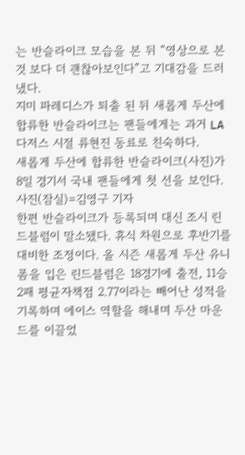는 반슬라이크 모습을 본 뒤 “영상으로 본 것 보다 더 괜찮아보인다”고 기대감을 드러냈다.
지미 파레디스가 퇴출 된 뒤 새롭게 두산에 합류한 반슬라이크는 팬들에게는 과거 LA다저스 시절 류현진 동료로 친숙하다.
새롭게 두산에 합류한 반슬라이크(사진)가 8일 경기서 국내 팬들에게 첫 선을 보인다. 사진(잠실)=김영구 기자
한편 반슬라이크가 등록되며 대신 조시 린드블럼이 말소됐다. 휴식 차원으로 후반기를 대비한 조정이다. 올 시즌 새롭게 두산 유니폼을 입은 린드블럼은 18경기에 출전, 11승2패 평균자책점 2.77이라는 빼어난 성적을 기록하며 에이스 역할을 해내며 두산 마운드를 이끌었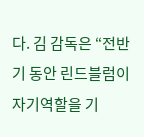다. 김 감독은 “전반기 동안 린드블럼이 자기역할을 기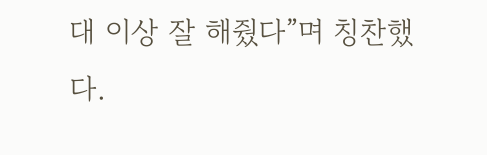대 이상 잘 해줬다”며 칭찬했다.